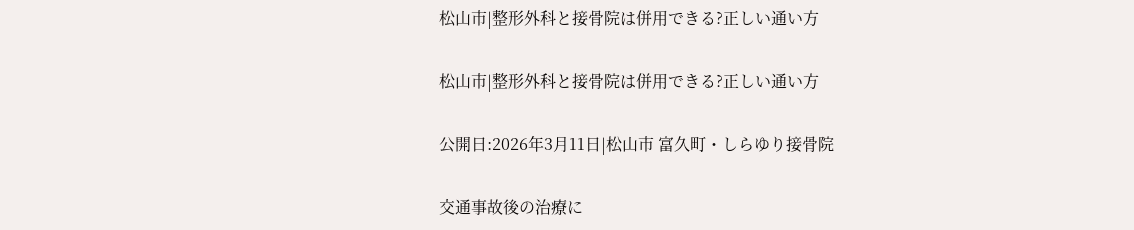松山市|整形外科と接骨院は併用できる?正しい通い方

松山市|整形外科と接骨院は併用できる?正しい通い方

公開日:2026年3月11日|松山市 富久町・しらゆり接骨院

交通事故後の治療に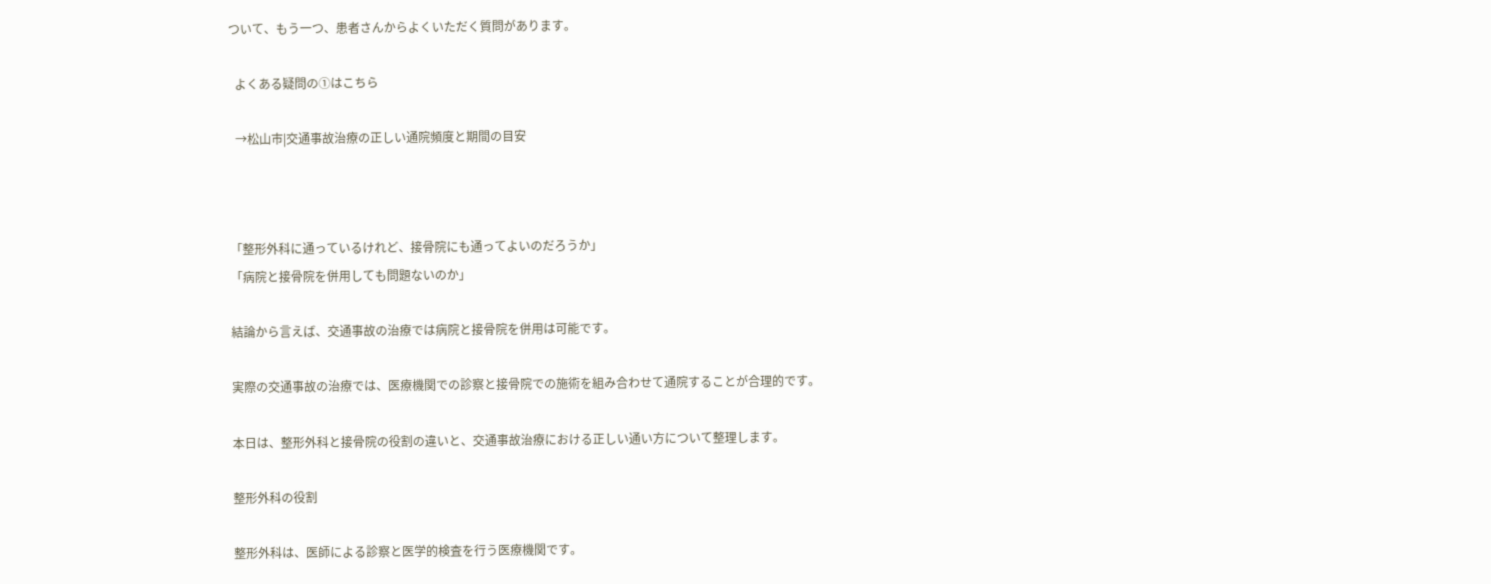ついて、もう一つ、患者さんからよくいただく質問があります。

  よくある疑問の①はこちら

  →松山市|交通事故治療の正しい通院頻度と期間の目安



「整形外科に通っているけれど、接骨院にも通ってよいのだろうか」
「病院と接骨院を併用しても問題ないのか」

結論から言えば、交通事故の治療では病院と接骨院を併用は可能です。

実際の交通事故の治療では、医療機関での診察と接骨院での施術を組み合わせて通院することが合理的です。

本日は、整形外科と接骨院の役割の違いと、交通事故治療における正しい通い方について整理します。

整形外科の役割

整形外科は、医師による診察と医学的検査を行う医療機関です。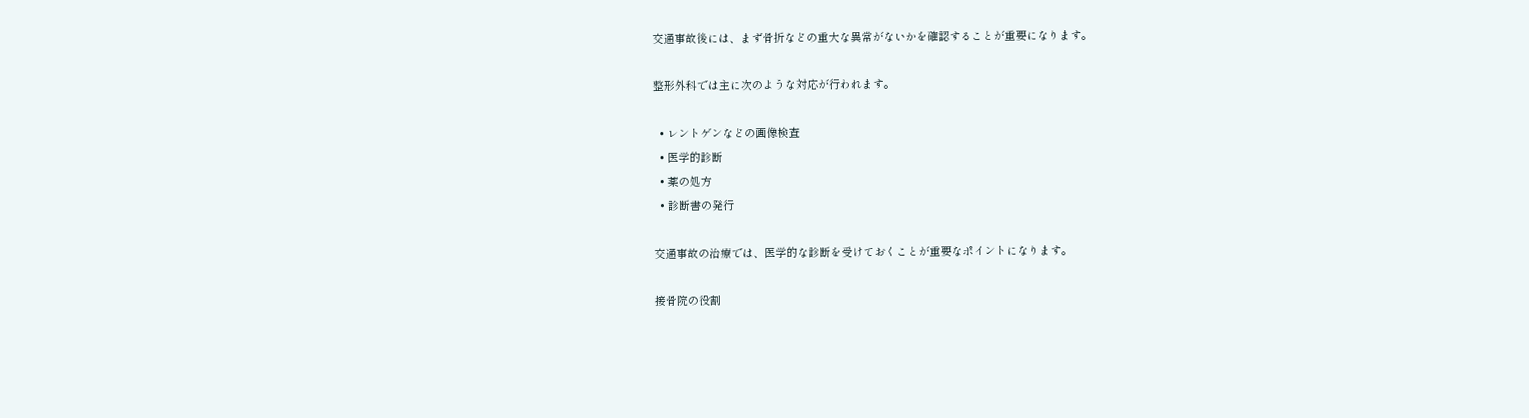交通事故後には、まず骨折などの重大な異常がないかを確認することが重要になります。

整形外科では主に次のような対応が行われます。

  • レントゲンなどの画像検査
  • 医学的診断
  • 薬の処方
  • 診断書の発行

交通事故の治療では、医学的な診断を受けておくことが重要なポイントになります。

接骨院の役割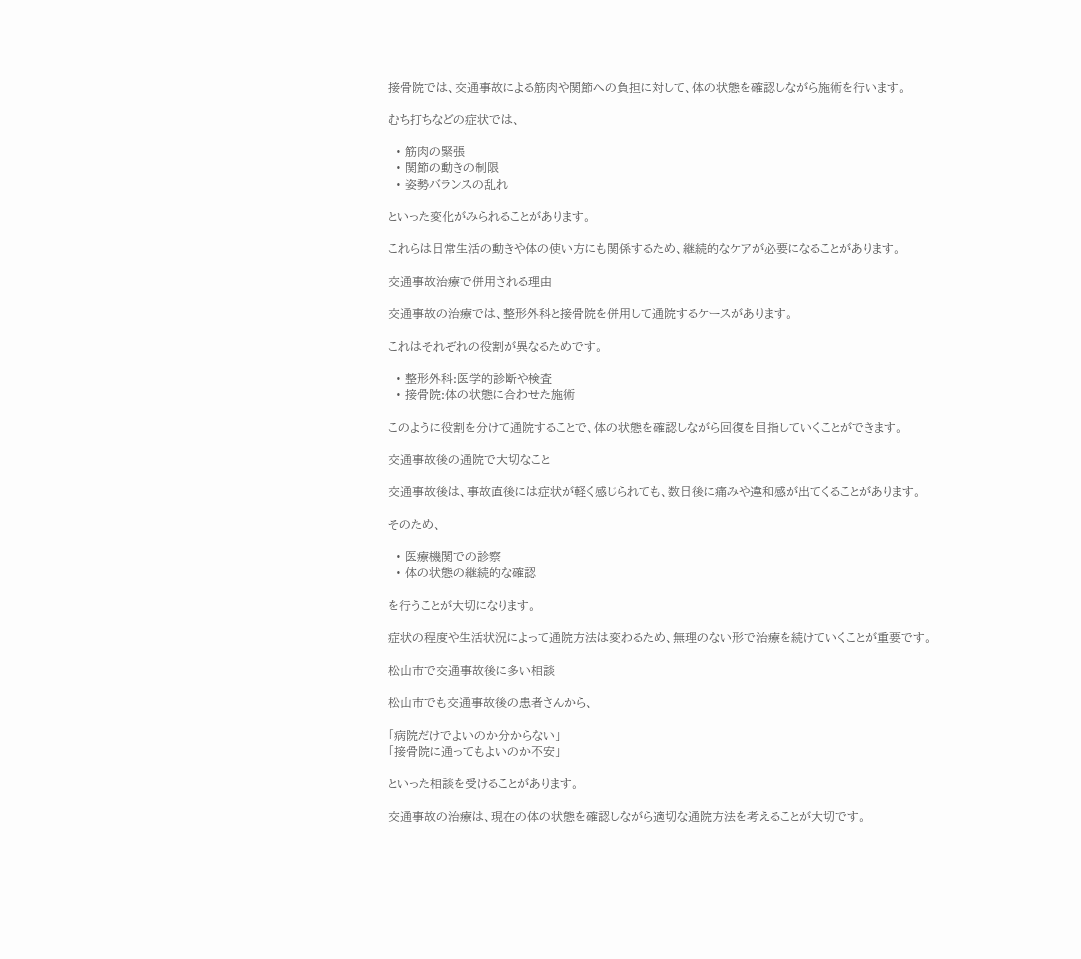接骨院では、交通事故による筋肉や関節への負担に対して、体の状態を確認しながら施術を行います。

むち打ちなどの症状では、

  • 筋肉の緊張
  • 関節の動きの制限
  • 姿勢バランスの乱れ

といった変化がみられることがあります。

これらは日常生活の動きや体の使い方にも関係するため、継続的なケアが必要になることがあります。

交通事故治療で併用される理由

交通事故の治療では、整形外科と接骨院を併用して通院するケースがあります。

これはそれぞれの役割が異なるためです。

  • 整形外科:医学的診断や検査
  • 接骨院:体の状態に合わせた施術

このように役割を分けて通院することで、体の状態を確認しながら回復を目指していくことができます。

交通事故後の通院で大切なこと

交通事故後は、事故直後には症状が軽く感じられても、数日後に痛みや違和感が出てくることがあります。

そのため、

  • 医療機関での診察
  • 体の状態の継続的な確認

を行うことが大切になります。

症状の程度や生活状況によって通院方法は変わるため、無理のない形で治療を続けていくことが重要です。

松山市で交通事故後に多い相談

松山市でも交通事故後の患者さんから、

「病院だけでよいのか分からない」
「接骨院に通ってもよいのか不安」

といった相談を受けることがあります。

交通事故の治療は、現在の体の状態を確認しながら適切な通院方法を考えることが大切です。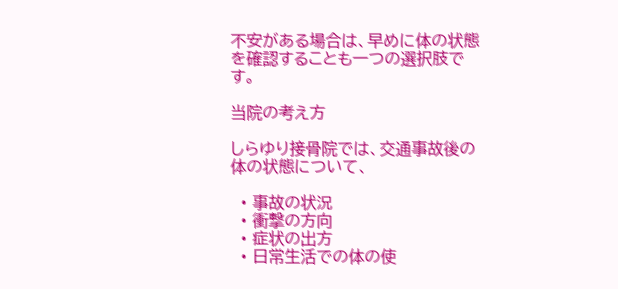不安がある場合は、早めに体の状態を確認することも一つの選択肢です。

当院の考え方

しらゆり接骨院では、交通事故後の体の状態について、

  • 事故の状況
  • 衝撃の方向
  • 症状の出方
  • 日常生活での体の使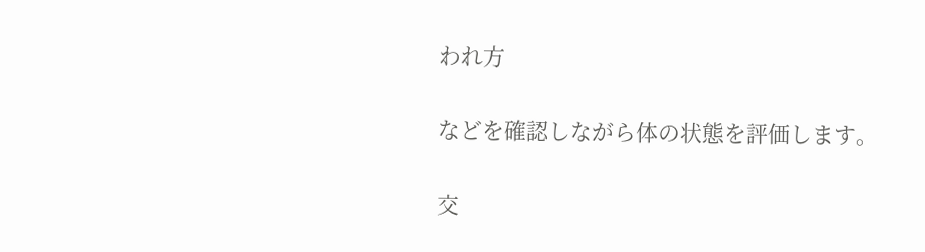われ方

などを確認しながら体の状態を評価します。

交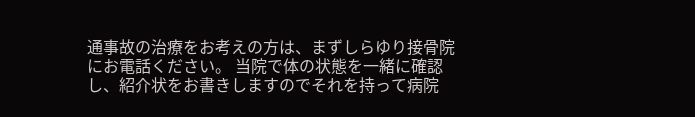通事故の治療をお考えの方は、まずしらゆり接骨院にお電話ください。 当院で体の状態を一緒に確認し、紹介状をお書きしますのでそれを持って病院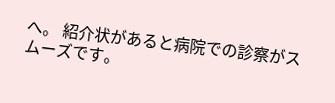へ。 紹介状があると病院での診察がスムーズです。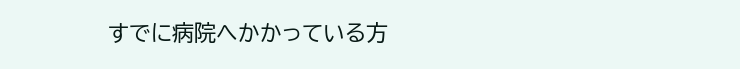すでに病院へかかっている方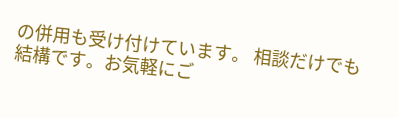の併用も受け付けています。 相談だけでも結構です。お気軽にご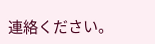連絡ください。